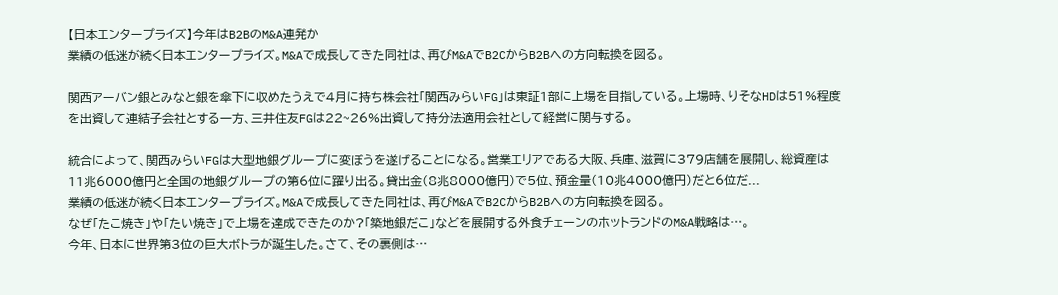【日本エンタープライズ】今年はB2BのM&A連発か
業績の低迷が続く日本エンタープライズ。M&Aで成長してきた同社は、再びM&AでB2CからB2Bへの方向転換を図る。

関西アーバン銀とみなと銀を傘下に収めたうえで4月に持ち株会社「関西みらいFG」は東証1部に上場を目指している。上場時、りそなHDは51%程度を出資して連結子会社とする一方、三井住友FGは22~26%出資して持分法適用会社として経営に関与する。

統合によって、関西みらいFGは大型地銀グループに変ぼうを遂げることになる。営業エリアである大阪、兵庫、滋賀に379店舗を展開し、総資産は11兆6000億円と全国の地銀グループの第6位に躍り出る。貸出金(8兆8000億円)で5位、預金量(10兆4000億円)だと6位だ...
業績の低迷が続く日本エンタープライズ。M&Aで成長してきた同社は、再びM&AでB2CからB2Bへの方向転換を図る。
なぜ「たこ焼き」や「たい焼き」で上場を達成できたのか?「築地銀だこ」などを展開する外食チェーンのホットランドのM&A戦略は…。
今年、日本に世界第3位の巨大ボトラが誕生した。さて、その裏側は…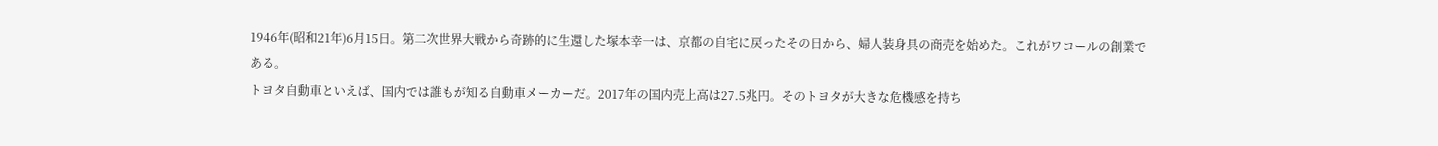1946年(昭和21年)6月15日。第二次世界大戦から奇跡的に生還した塚本幸一は、京都の自宅に戻ったその日から、婦人装身具の商売を始めた。これがワコールの創業である。
トヨタ自動車といえば、国内では誰もが知る自動車メーカーだ。2017年の国内売上高は27.5兆円。そのトヨタが大きな危機感を持ち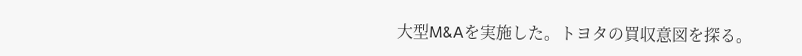大型M&Aを実施した。トヨタの買収意図を探る。